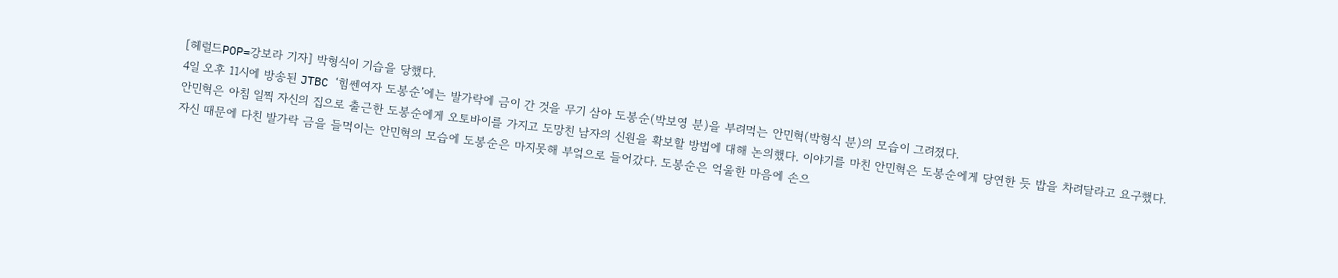[헤럴드POP=강보라 기자] 박형식이 기습을 당했다.
4일 오후 11시에 방송된 JTBC ‘힘쎈여자 도봉순’에는 발가락에 금이 간 것을 무기 삼아 도봉순(박보영 분)을 부려먹는 안민혁(박형식 분)의 모습이 그려졌다.
안민혁은 아침 일찍 자신의 집으로 출근한 도봉순에게 오토바이를 가지고 도망친 남자의 신원을 확보할 방법에 대해 논의했다. 이야기를 마친 안민혁은 도봉순에게 당연한 듯 밥을 차려달라고 요구했다.
자신 때문에 다친 발가락 금을 들먹이는 안민혁의 모습에 도봉순은 마지못해 부엌으로 들어갔다. 도봉순은 억울한 마음에 손으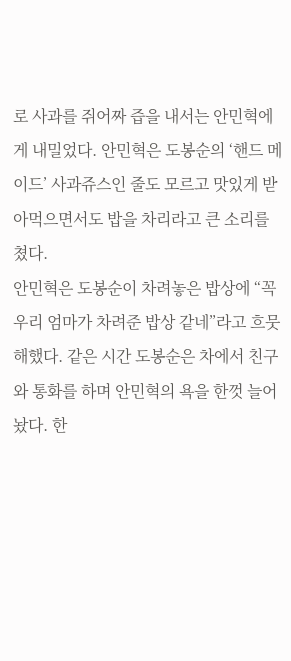로 사과를 쥐어짜 즙을 내서는 안민혁에게 내밀었다. 안민혁은 도봉순의 ‘핸드 메이드’ 사과쥬스인 줄도 모르고 맛있게 받아먹으면서도 밥을 차리라고 큰 소리를 쳤다.
안민혁은 도봉순이 차려놓은 밥상에 “꼭 우리 엄마가 차려준 밥상 같네”라고 흐뭇해했다. 같은 시간 도봉순은 차에서 친구와 통화를 하며 안민혁의 욕을 한껏 늘어놨다. 한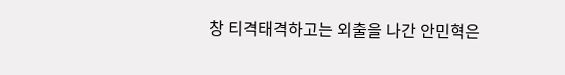창 티격태격하고는 외출을 나간 안민혁은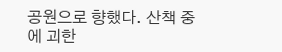공원으로 향했다. 산책 중에 괴한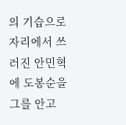의 기습으로 자리에서 쓰러진 안민혁에 도봉순을 그를 안고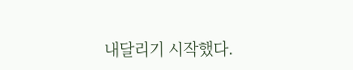내달리기 시작했다.